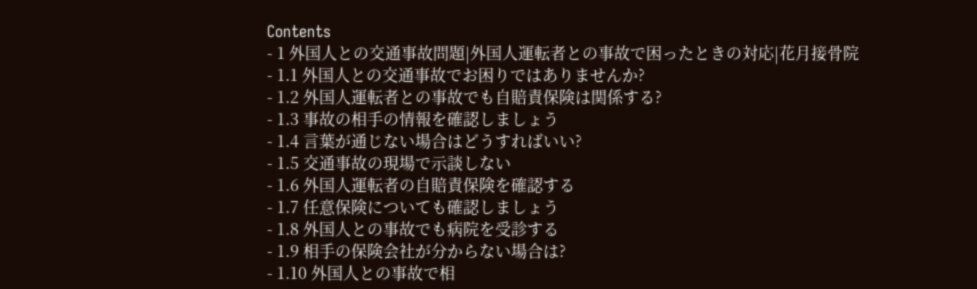Contents
- 1 外国人との交通事故問題|外国人運転者との事故で困ったときの対応|花月接骨院
- 1.1 外国人との交通事故でお困りではありませんか?
- 1.2 外国人運転者との事故でも自賠責保険は関係する?
- 1.3 事故の相手の情報を確認しましょう
- 1.4 言葉が通じない場合はどうすればいい?
- 1.5 交通事故の現場で示談しない
- 1.6 外国人運転者の自賠責保険を確認する
- 1.7 任意保険についても確認しましょう
- 1.8 外国人との事故でも病院を受診する
- 1.9 相手の保険会社が分からない場合は?
- 1.10 外国人との事故で相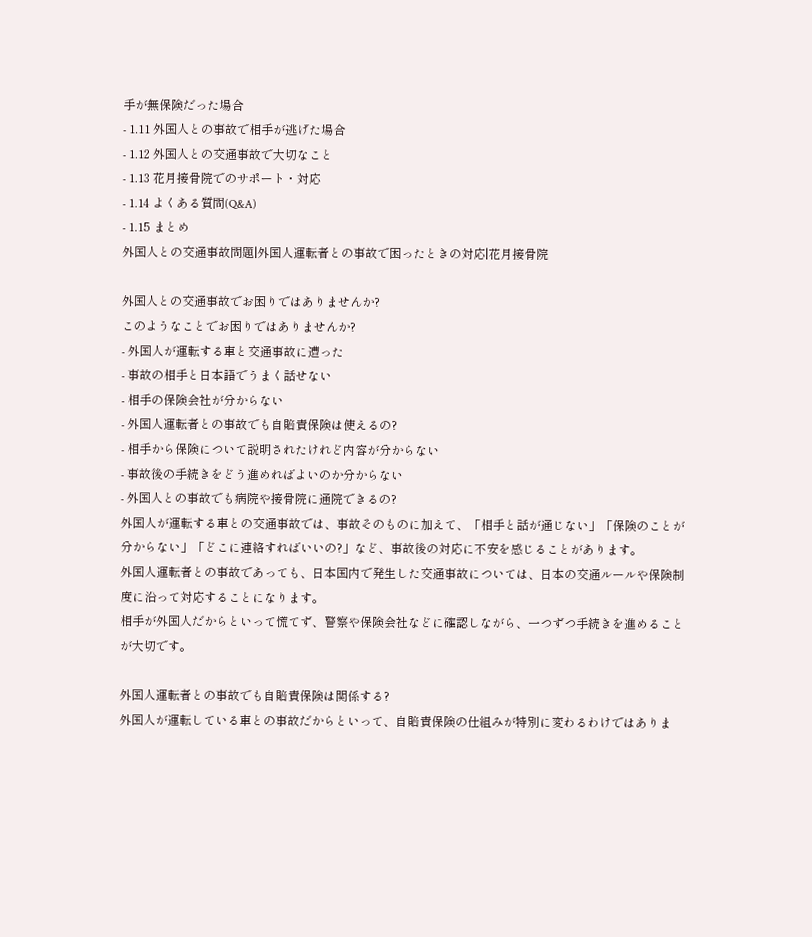手が無保険だった場合
- 1.11 外国人との事故で相手が逃げた場合
- 1.12 外国人との交通事故で大切なこと
- 1.13 花月接骨院でのサポート・対応
- 1.14 よくある質問(Q&A)
- 1.15 まとめ
外国人との交通事故問題|外国人運転者との事故で困ったときの対応|花月接骨院

外国人との交通事故でお困りではありませんか?
このようなことでお困りではありませんか?
- 外国人が運転する車と交通事故に遭った
- 事故の相手と日本語でうまく話せない
- 相手の保険会社が分からない
- 外国人運転者との事故でも自賠責保険は使えるの?
- 相手から保険について説明されたけれど内容が分からない
- 事故後の手続きをどう進めればよいのか分からない
- 外国人との事故でも病院や接骨院に通院できるの?
外国人が運転する車との交通事故では、事故そのものに加えて、「相手と話が通じない」「保険のことが分からない」「どこに連絡すればいいの?」など、事故後の対応に不安を感じることがあります。
外国人運転者との事故であっても、日本国内で発生した交通事故については、日本の交通ルールや保険制度に沿って対応することになります。
相手が外国人だからといって慌てず、警察や保険会社などに確認しながら、一つずつ手続きを進めることが大切です。

外国人運転者との事故でも自賠責保険は関係する?
外国人が運転している車との事故だからといって、自賠責保険の仕組みが特別に変わるわけではありま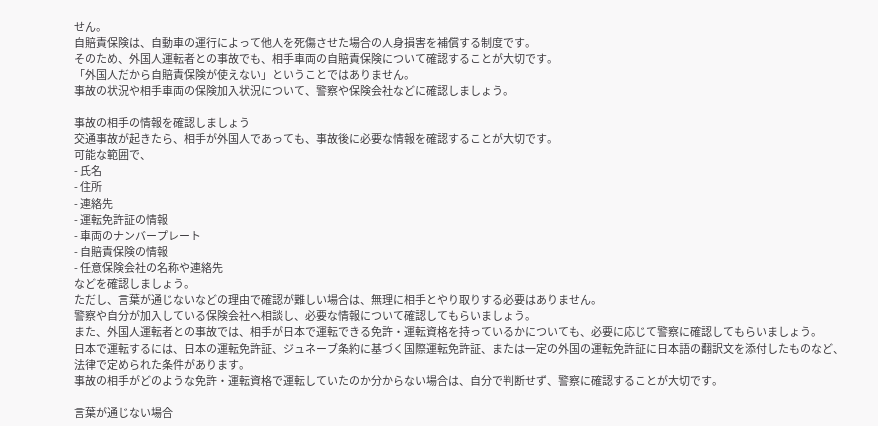せん。
自賠責保険は、自動車の運行によって他人を死傷させた場合の人身損害を補償する制度です。
そのため、外国人運転者との事故でも、相手車両の自賠責保険について確認することが大切です。
「外国人だから自賠責保険が使えない」ということではありません。
事故の状況や相手車両の保険加入状況について、警察や保険会社などに確認しましょう。

事故の相手の情報を確認しましょう
交通事故が起きたら、相手が外国人であっても、事故後に必要な情報を確認することが大切です。
可能な範囲で、
- 氏名
- 住所
- 連絡先
- 運転免許証の情報
- 車両のナンバープレート
- 自賠責保険の情報
- 任意保険会社の名称や連絡先
などを確認しましょう。
ただし、言葉が通じないなどの理由で確認が難しい場合は、無理に相手とやり取りする必要はありません。
警察や自分が加入している保険会社へ相談し、必要な情報について確認してもらいましょう。
また、外国人運転者との事故では、相手が日本で運転できる免許・運転資格を持っているかについても、必要に応じて警察に確認してもらいましょう。
日本で運転するには、日本の運転免許証、ジュネーブ条約に基づく国際運転免許証、または一定の外国の運転免許証に日本語の翻訳文を添付したものなど、法律で定められた条件があります。
事故の相手がどのような免許・運転資格で運転していたのか分からない場合は、自分で判断せず、警察に確認することが大切です。

言葉が通じない場合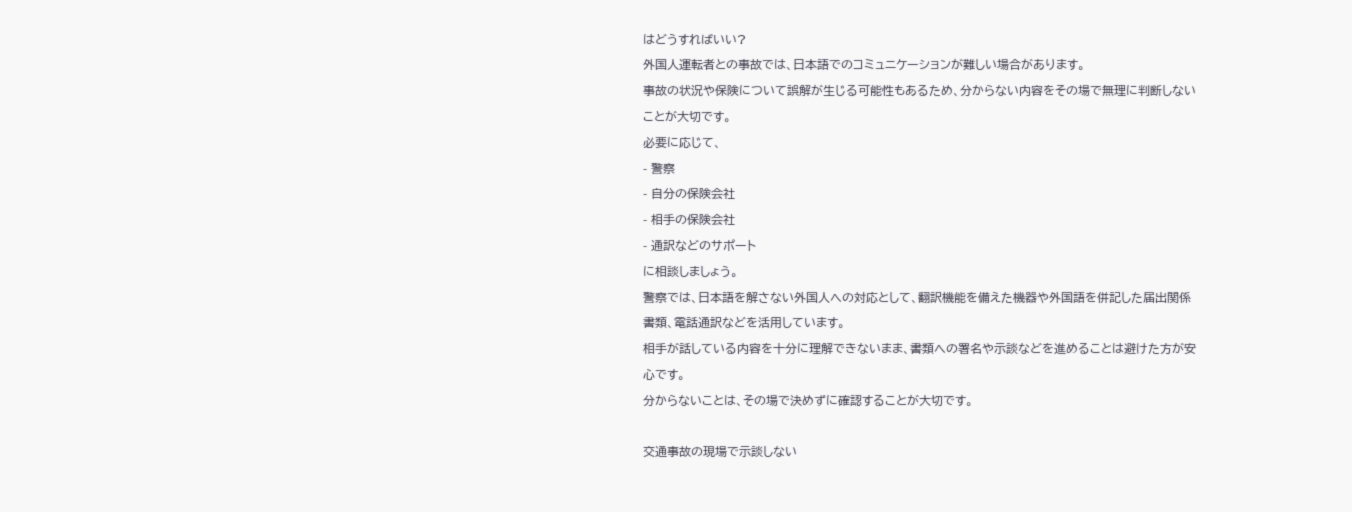はどうすればいい?
外国人運転者との事故では、日本語でのコミュニケーションが難しい場合があります。
事故の状況や保険について誤解が生じる可能性もあるため、分からない内容をその場で無理に判断しないことが大切です。
必要に応じて、
- 警察
- 自分の保険会社
- 相手の保険会社
- 通訳などのサポート
に相談しましょう。
警察では、日本語を解さない外国人への対応として、翻訳機能を備えた機器や外国語を併記した届出関係書類、電話通訳などを活用しています。
相手が話している内容を十分に理解できないまま、書類への署名や示談などを進めることは避けた方が安心です。
分からないことは、その場で決めずに確認することが大切です。

交通事故の現場で示談しない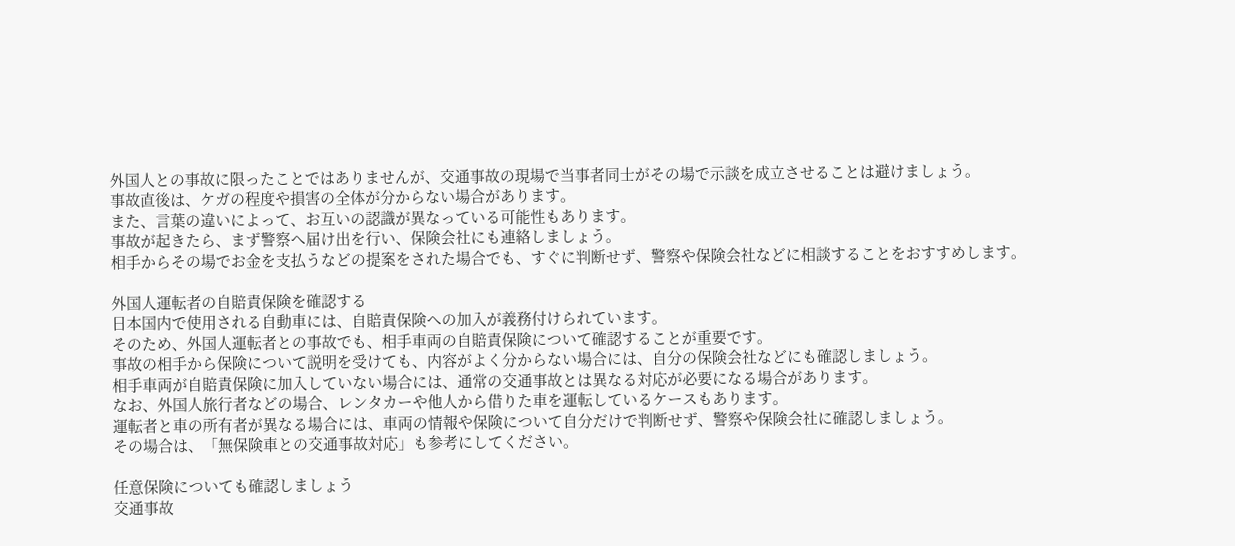外国人との事故に限ったことではありませんが、交通事故の現場で当事者同士がその場で示談を成立させることは避けましょう。
事故直後は、ケガの程度や損害の全体が分からない場合があります。
また、言葉の違いによって、お互いの認識が異なっている可能性もあります。
事故が起きたら、まず警察へ届け出を行い、保険会社にも連絡しましょう。
相手からその場でお金を支払うなどの提案をされた場合でも、すぐに判断せず、警察や保険会社などに相談することをおすすめします。

外国人運転者の自賠責保険を確認する
日本国内で使用される自動車には、自賠責保険への加入が義務付けられています。
そのため、外国人運転者との事故でも、相手車両の自賠責保険について確認することが重要です。
事故の相手から保険について説明を受けても、内容がよく分からない場合には、自分の保険会社などにも確認しましょう。
相手車両が自賠責保険に加入していない場合には、通常の交通事故とは異なる対応が必要になる場合があります。
なお、外国人旅行者などの場合、レンタカーや他人から借りた車を運転しているケースもあります。
運転者と車の所有者が異なる場合には、車両の情報や保険について自分だけで判断せず、警察や保険会社に確認しましょう。
その場合は、「無保険車との交通事故対応」も参考にしてください。

任意保険についても確認しましょう
交通事故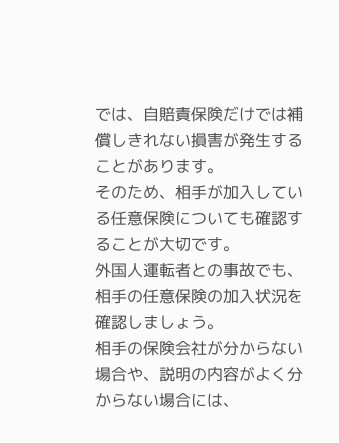では、自賠責保険だけでは補償しきれない損害が発生することがあります。
そのため、相手が加入している任意保険についても確認することが大切です。
外国人運転者との事故でも、相手の任意保険の加入状況を確認しましょう。
相手の保険会社が分からない場合や、説明の内容がよく分からない場合には、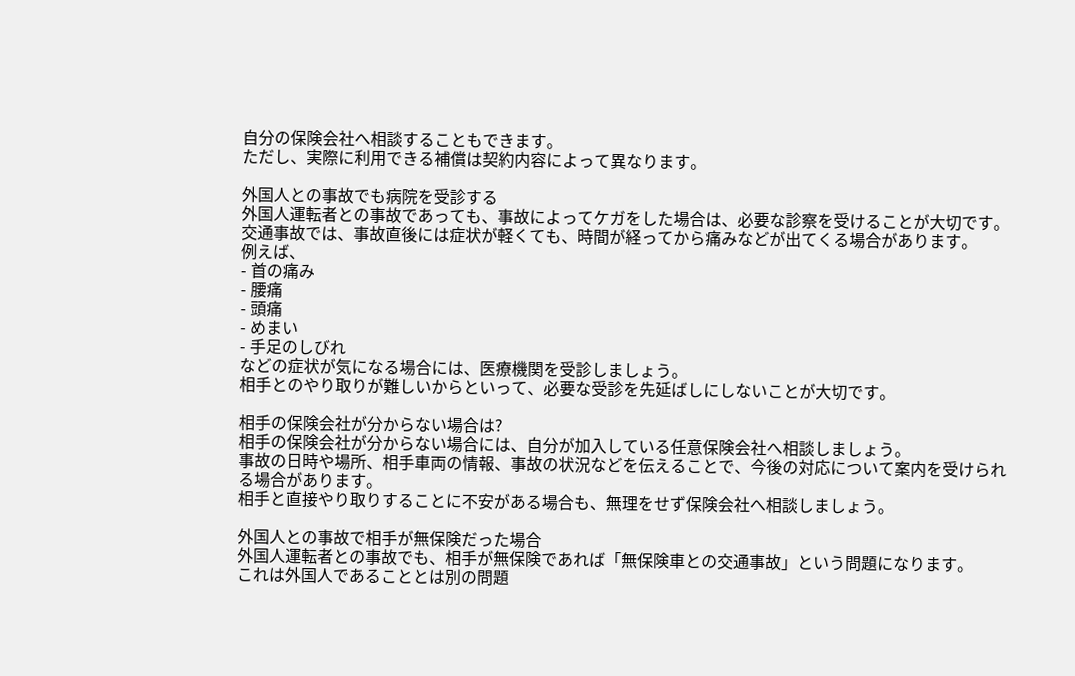自分の保険会社へ相談することもできます。
ただし、実際に利用できる補償は契約内容によって異なります。

外国人との事故でも病院を受診する
外国人運転者との事故であっても、事故によってケガをした場合は、必要な診察を受けることが大切です。
交通事故では、事故直後には症状が軽くても、時間が経ってから痛みなどが出てくる場合があります。
例えば、
- 首の痛み
- 腰痛
- 頭痛
- めまい
- 手足のしびれ
などの症状が気になる場合には、医療機関を受診しましょう。
相手とのやり取りが難しいからといって、必要な受診を先延ばしにしないことが大切です。

相手の保険会社が分からない場合は?
相手の保険会社が分からない場合には、自分が加入している任意保険会社へ相談しましょう。
事故の日時や場所、相手車両の情報、事故の状況などを伝えることで、今後の対応について案内を受けられる場合があります。
相手と直接やり取りすることに不安がある場合も、無理をせず保険会社へ相談しましょう。

外国人との事故で相手が無保険だった場合
外国人運転者との事故でも、相手が無保険であれば「無保険車との交通事故」という問題になります。
これは外国人であることとは別の問題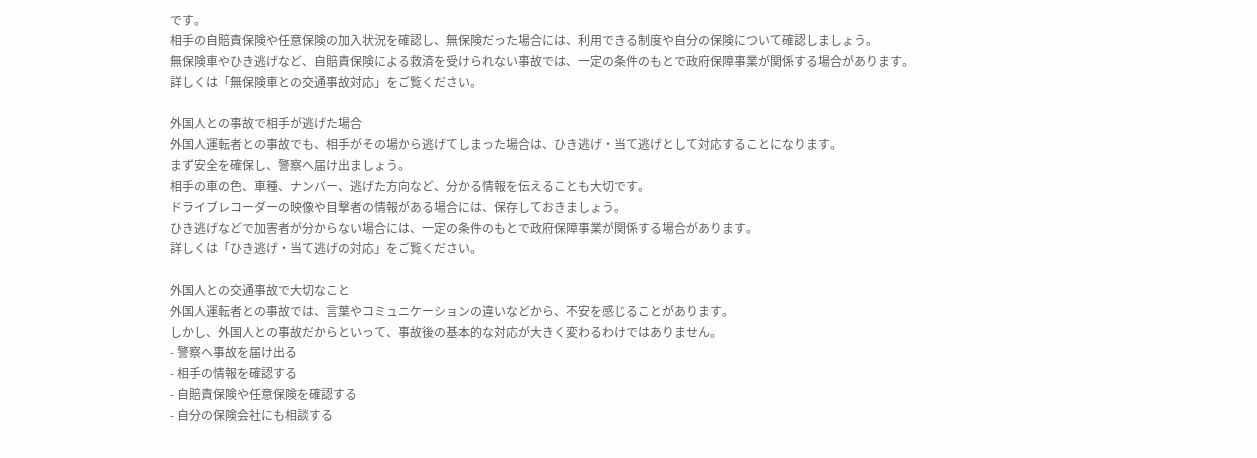です。
相手の自賠責保険や任意保険の加入状況を確認し、無保険だった場合には、利用できる制度や自分の保険について確認しましょう。
無保険車やひき逃げなど、自賠責保険による救済を受けられない事故では、一定の条件のもとで政府保障事業が関係する場合があります。
詳しくは「無保険車との交通事故対応」をご覧ください。

外国人との事故で相手が逃げた場合
外国人運転者との事故でも、相手がその場から逃げてしまった場合は、ひき逃げ・当て逃げとして対応することになります。
まず安全を確保し、警察へ届け出ましょう。
相手の車の色、車種、ナンバー、逃げた方向など、分かる情報を伝えることも大切です。
ドライブレコーダーの映像や目撃者の情報がある場合には、保存しておきましょう。
ひき逃げなどで加害者が分からない場合には、一定の条件のもとで政府保障事業が関係する場合があります。
詳しくは「ひき逃げ・当て逃げの対応」をご覧ください。

外国人との交通事故で大切なこと
外国人運転者との事故では、言葉やコミュニケーションの違いなどから、不安を感じることがあります。
しかし、外国人との事故だからといって、事故後の基本的な対応が大きく変わるわけではありません。
- 警察へ事故を届け出る
- 相手の情報を確認する
- 自賠責保険や任意保険を確認する
- 自分の保険会社にも相談する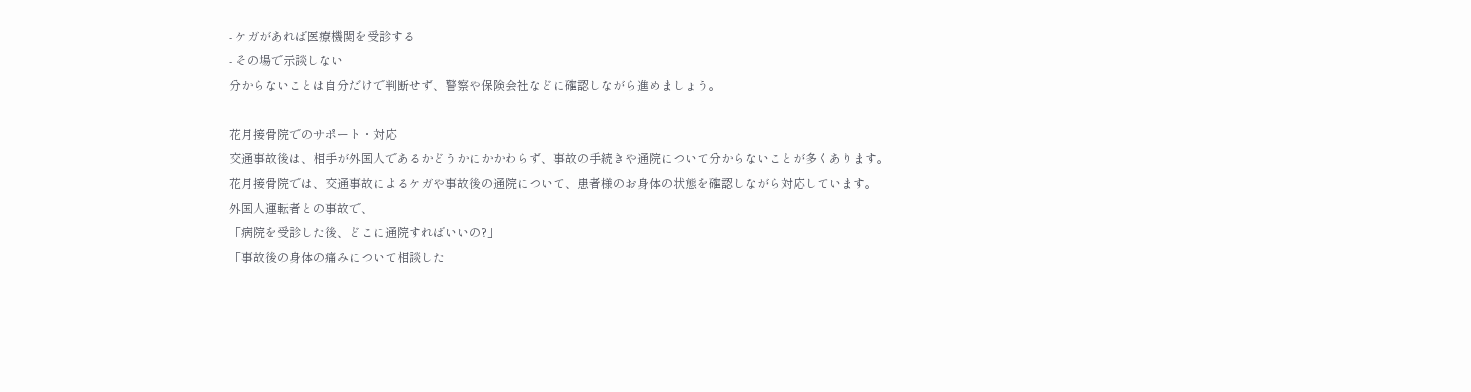- ケガがあれば医療機関を受診する
- その場で示談しない
分からないことは自分だけで判断せず、警察や保険会社などに確認しながら進めましょう。

花月接骨院でのサポート・対応
交通事故後は、相手が外国人であるかどうかにかかわらず、事故の手続きや通院について分からないことが多くあります。
花月接骨院では、交通事故によるケガや事故後の通院について、患者様のお身体の状態を確認しながら対応しています。
外国人運転者との事故で、
「病院を受診した後、どこに通院すればいいの?」
「事故後の身体の痛みについて相談した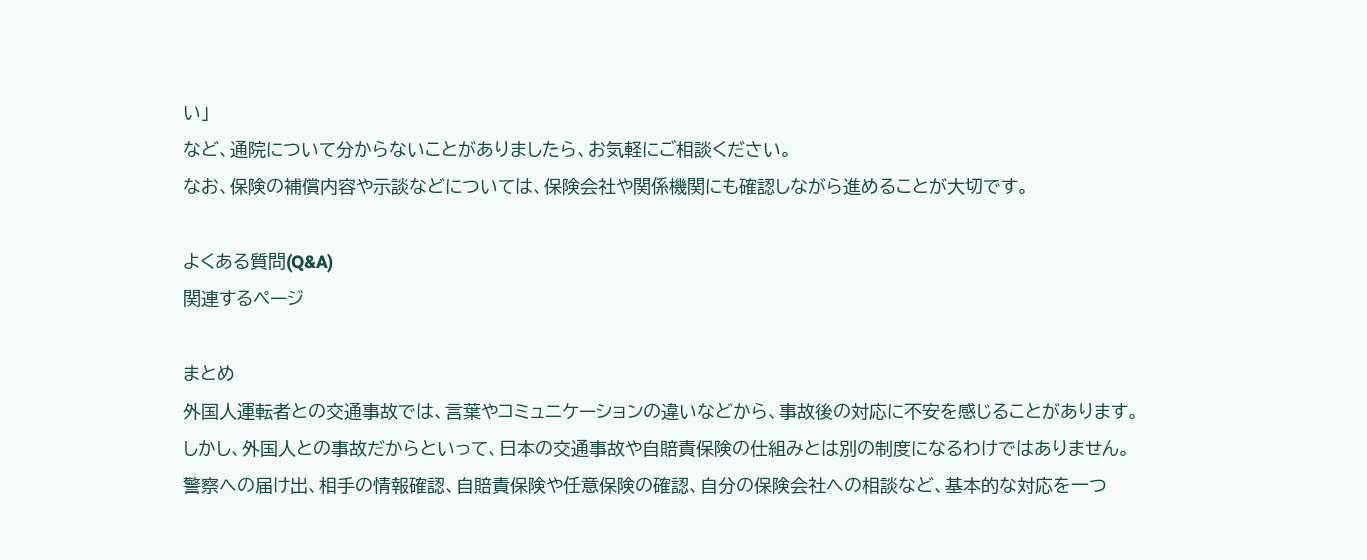い」
など、通院について分からないことがありましたら、お気軽にご相談ください。
なお、保険の補償内容や示談などについては、保険会社や関係機関にも確認しながら進めることが大切です。

よくある質問(Q&A)
関連するページ

まとめ
外国人運転者との交通事故では、言葉やコミュニケーションの違いなどから、事故後の対応に不安を感じることがあります。
しかし、外国人との事故だからといって、日本の交通事故や自賠責保険の仕組みとは別の制度になるわけではありません。
警察への届け出、相手の情報確認、自賠責保険や任意保険の確認、自分の保険会社への相談など、基本的な対応を一つ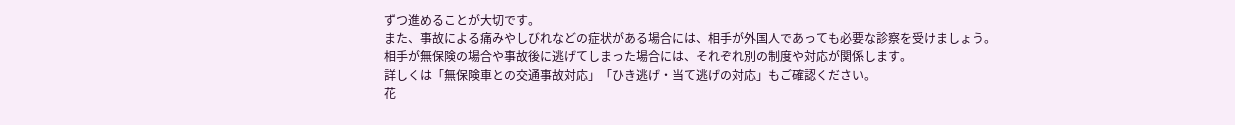ずつ進めることが大切です。
また、事故による痛みやしびれなどの症状がある場合には、相手が外国人であっても必要な診察を受けましょう。
相手が無保険の場合や事故後に逃げてしまった場合には、それぞれ別の制度や対応が関係します。
詳しくは「無保険車との交通事故対応」「ひき逃げ・当て逃げの対応」もご確認ください。
花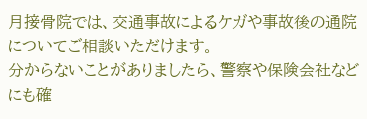月接骨院では、交通事故によるケガや事故後の通院についてご相談いただけます。
分からないことがありましたら、警察や保険会社などにも確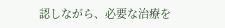認しながら、必要な治療を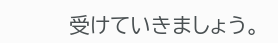受けていきましょう。